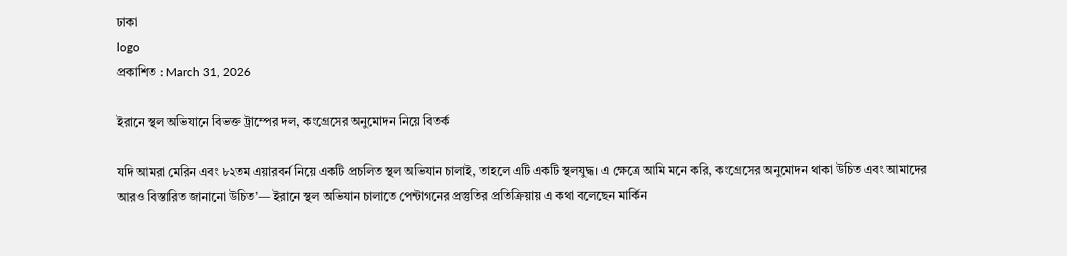ঢাকা
logo
প্রকাশিত : March 31, 2026

ইরানে স্থল অভিযানে বিভক্ত ট্রাম্পের দল, কংগ্রেসের অনুমোদন নিয়ে বিতর্ক

যদি আমরা মেরিন এবং ৮২তম এয়ারবর্ন নিয়ে একটি প্রচলিত স্থল অভিযান চালাই, তাহলে এটি একটি স্থলযুদ্ধ। এ ক্ষেত্রে আমি মনে করি, কংগ্রেসের অনুমোদন থাকা উচিত এবং আমাদের আরও বিস্তারিত জানানো উচিত’— ইরানে স্থল অভিযান চালাতে পেন্টাগনের প্রস্তুতির প্রতিক্রিয়ায় এ কথা বলেছেন মার্কিন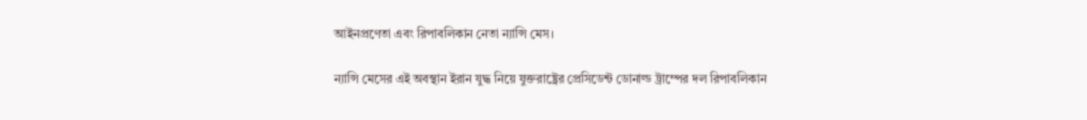আইনপ্রণেতা এবং রিপাবলিকান নেতা ন্যান্সি মেস।

ন্যান্সি মেসের এই অবস্থান ইরান যুদ্ধ নিয়ে যুক্তরাষ্ট্রের প্রেসিডেন্ট ডোনাল্ড ট্রাম্পের দল রিপাবলিকান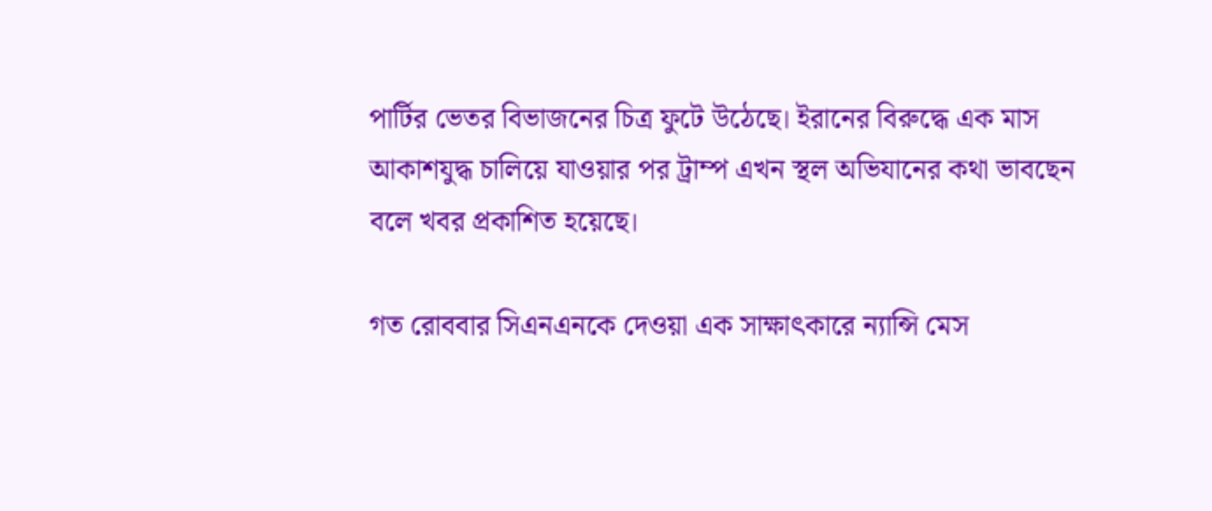পার্টির ভেতর বিভাজনের চিত্র ফুটে উঠেছে। ইরানের বিরুদ্ধে এক মাস আকাশযুদ্ধ চালিয়ে যাওয়ার পর ট্রাম্প এখন স্থল অভিযানের কথা ভাবছেন বলে খবর প্রকাশিত হয়েছে।

গত রোববার সিএনএনকে দেওয়া এক সাক্ষাৎকারে ন্যান্সি মেস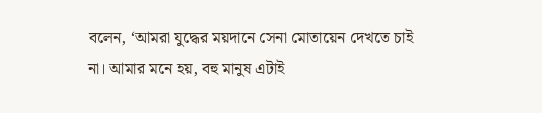বলেন, ‘আমরা যুদ্ধের ময়দানে সেনা মোতায়েন দেখতে চাই না। আমার মনে হয়, বহু মানুষ এটাই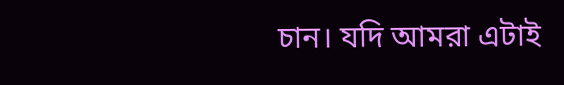চান। যদি আমরা এটাই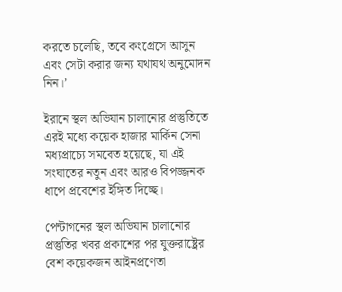করতে চলেছি, তবে কংগ্রেসে আসুন এবং সেটা করার জন্য যথাযথ অনুমোদন নিন।’

ইরানে স্থল অভিযান চালানোর প্রস্তুতিতে এরই মধ্যে কয়েক হাজার মার্কিন সেনা মধ্যপ্রাচ্যে সমবেত হয়েছে, যা এই সংঘাতের নতুন এবং আরও বিপজ্জনক ধাপে প্রবেশের ইঙ্গিত দিচ্ছে।

পেন্টাগনের স্থল অভিযান চালানোর প্রস্তুতির খবর প্রকাশের পর যুক্তরাষ্ট্রের বেশ কয়েকজন আইনপ্রণেতা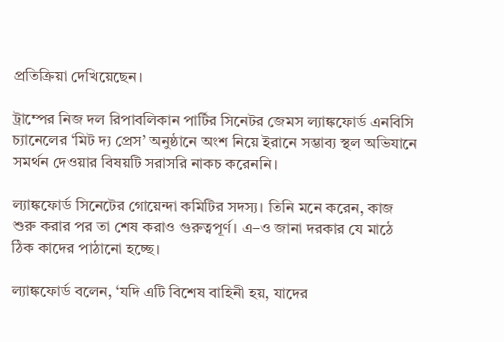প্রতিক্রিয়া দেখিয়েছেন।

ট্রাম্পের নিজ দল রিপাবলিকান পার্টির সিনেটর জেমস ল্যাঙ্কফোর্ড এনবিসি চ্যানেলের ‘মিট দ্য প্রেস’ অনুষ্ঠানে অংশ নিয়ে ইরানে সম্ভাব্য স্থল অভিযানে সমর্থন দেওয়ার বিষয়টি সরাসরি নাকচ করেননি।

ল্যাঙ্কফোর্ড সিনেটের গোয়েন্দা কমিটির সদস্য। তিনি মনে করেন, কাজ শুরু করার পর তা শেষ করাও গুরুত্বপূর্ণ। এ–ও জানা দরকার যে মাঠে ঠিক কাদের পাঠানো হচ্ছে।

ল্যাঙ্কফোর্ড বলেন, ‘যদি এটি বিশেষ বাহিনী হয়, যাদের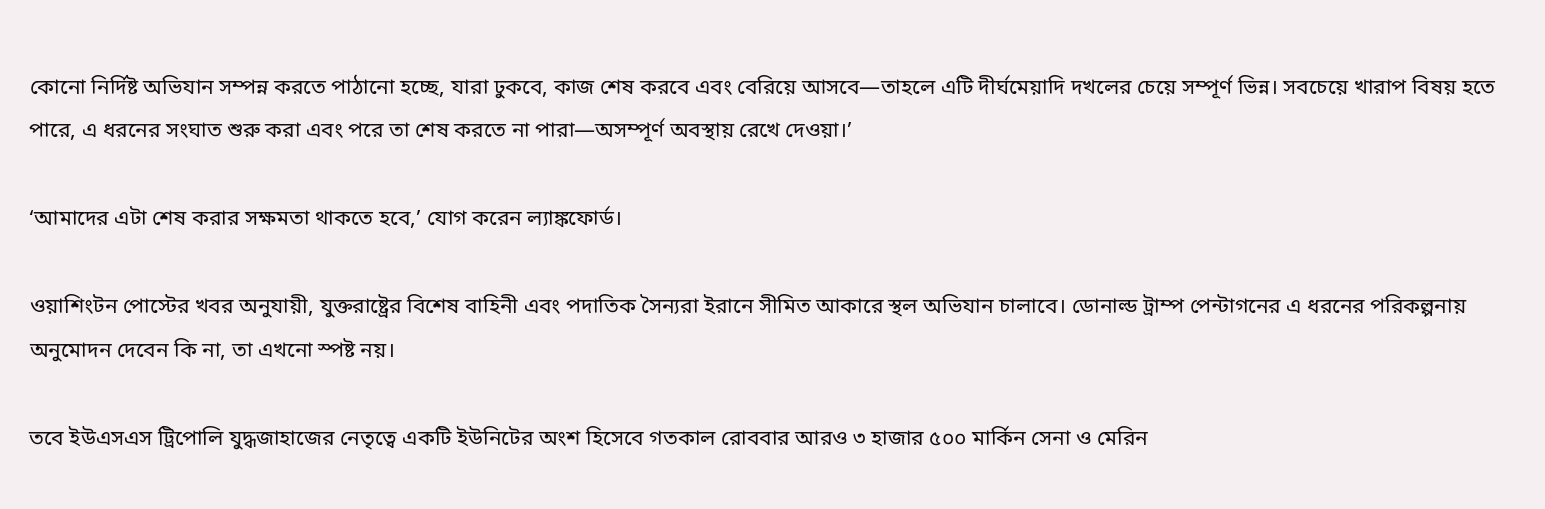কোনো নির্দিষ্ট অভিযান সম্পন্ন করতে পাঠানো হচ্ছে, যারা ঢুকবে, কাজ শেষ করবে এবং বেরিয়ে আসবে—তাহলে এটি দীর্ঘমেয়াদি দখলের চেয়ে সম্পূর্ণ ভিন্ন। সবচেয়ে খারাপ বিষয় হতে পারে, এ ধরনের সংঘাত শুরু করা এবং পরে তা শেষ করতে না পারা—অসম্পূর্ণ অবস্থায় রেখে দেওয়া।’

‘আমাদের এটা শেষ করার সক্ষমতা থাকতে হবে,’ যোগ করেন ল্যাঙ্কফোর্ড।

ওয়াশিংটন পোস্টের খবর অনুযায়ী, যুক্তরাষ্ট্রের বিশেষ বাহিনী এবং পদাতিক সৈন্যরা ইরানে সীমিত আকারে স্থল অভিযান চালাবে। ডোনাল্ড ট্রাম্প পেন্টাগনের এ ধরনের পরিকল্পনায় অনুমোদন দেবেন কি না, তা এখনো স্পষ্ট নয়।

তবে ইউএসএস ট্রিপোলি যুদ্ধজাহাজের নেতৃত্বে একটি ইউনিটের অংশ হিসেবে গতকাল রোববার আরও ৩ হাজার ৫০০ মার্কিন সেনা ও মেরিন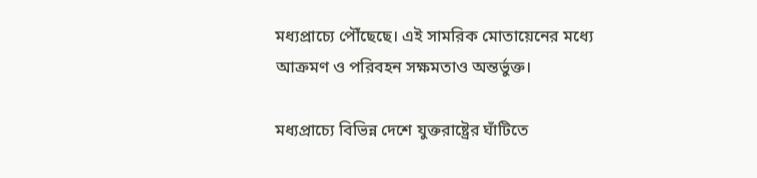মধ্যপ্রাচ্যে পৌঁছেছে। এই সামরিক মোতায়েনের মধ্যে আক্রমণ ও পরিবহন সক্ষমতাও অন্তর্ভুক্ত।

মধ্যপ্রাচ্যে বিভিন্ন দেশে যুক্তরাষ্ট্রের ঘাঁটিতে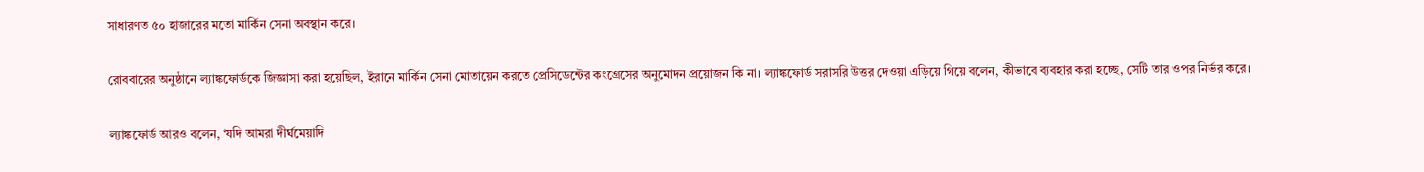সাধারণত ৫০ হাজারের মতো মার্কিন সেনা অবস্থান করে।

রোববারের অনুষ্ঠানে ল্যাঙ্কফোর্ডকে জিজ্ঞাসা করা হয়েছিল, ইরানে মার্কিন সেনা মোতায়েন করতে প্রেসিডেন্টের কংগ্রেসের অনুমোদন প্রয়োজন কি না। ল্যাঙ্কফোর্ড সরাসরি উত্তর দেওয়া এড়িয়ে গিয়ে বলেন, কীভাবে ব্যবহার করা হচ্ছে, সেটি তার ওপর নির্ভর করে।

ল্যাঙ্কফোর্ড আরও বলেন, ‘যদি আমরা দীর্ঘমেয়াদি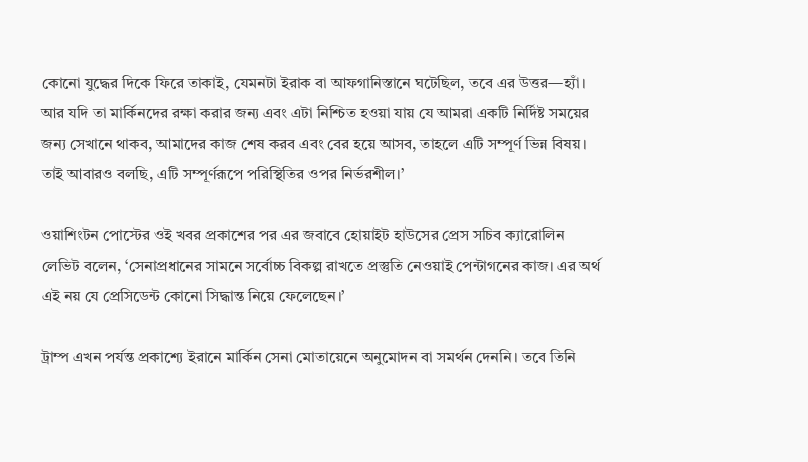কোনো যুদ্ধের দিকে ফিরে তাকাই, যেমনটা ইরাক বা আফগানিস্তানে ঘটেছিল, তবে এর উত্তর—হ্যাঁ। আর যদি তা মার্কিনদের রক্ষা করার জন্য এবং এটা নিশ্চিত হওয়া যায় যে আমরা একটি নির্দিষ্ট সময়ের জন্য সেখানে থাকব, আমাদের কাজ শেষ করব এবং বের হয়ে আসব, তাহলে এটি সম্পূর্ণ ভিন্ন বিষয়। তাই আবারও বলছি, এটি সম্পূর্ণরূপে পরিস্থিতির ওপর নির্ভরশীল।’

ওয়াশিংটন পোস্টের ওই খবর প্রকাশের পর এর জবাবে হোয়াইট হাউসের প্রেস সচিব ক্যারোলিন লেভিট বলেন, ‘সেনাপ্রধানের সামনে সর্বোচ্চ বিকল্প রাখতে প্রস্তুতি নেওয়াই পেন্টাগনের কাজ। এর অর্থ এই নয় যে প্রেসিডেন্ট কোনো সিদ্ধান্ত নিয়ে ফেলেছেন।’

ট্রাম্প এখন পর্যন্ত প্রকাশ্যে ইরানে মার্কিন সেনা মোতায়েনে অনুমোদন বা সমর্থন দেননি। তবে তিনি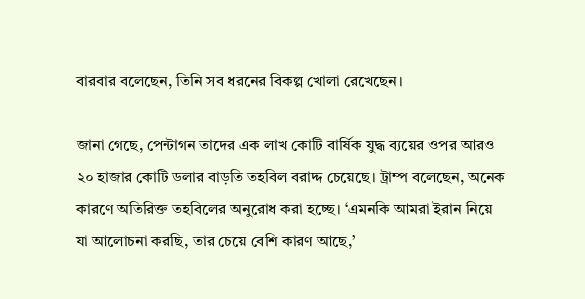বারবার বলেছেন, তিনি সব ধরনের বিকল্প খোলা রেখেছেন।

জানা গেছে, পেন্টাগন তাদের এক লাখ কোটি বার্ষিক যুদ্ধ ব্যয়ের ওপর আরও ২০ হাজার কোটি ডলার বাড়তি তহবিল বরাদ্দ চেয়েছে। ট্রাম্প বলেছেন, অনেক কারণে অতিরিক্ত তহবিলের অনুরোধ করা হচ্ছে। ‘এমনকি আমরা ইরান নিয়ে যা আলোচনা করছি, তার চেয়ে বেশি কারণ আছে,’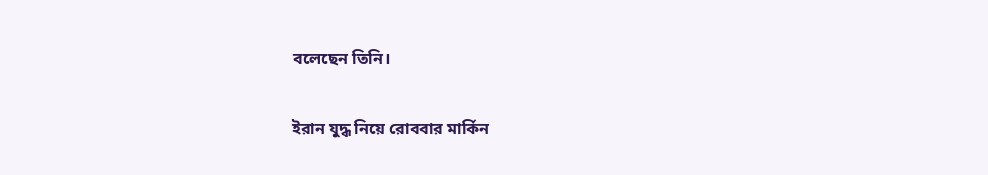বলেছেন তিনি।

ইরান যুদ্ধ নিয়ে রোববার মার্কিন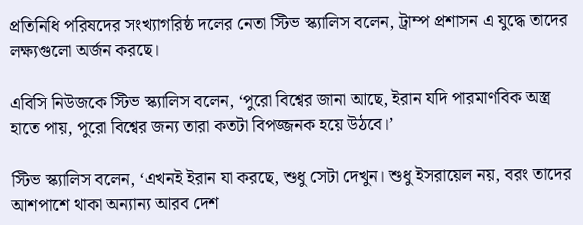প্রতিনিধি পরিষদের সংখ্যাগরিষ্ঠ দলের নেতা স্টিভ স্ক্যালিস বলেন, ট্রাম্প প্রশাসন এ যুদ্ধে তাদের লক্ষ্যগুলো অর্জন করছে।

এবিসি নিউজকে স্টিভ স্ক্যালিস বলেন, ‘পুরো বিশ্বের জানা আছে, ইরান যদি পারমাণবিক অস্ত্র হাতে পায়, পুরো বিশ্বের জন্য তারা কতটা বিপজ্জনক হয়ে উঠবে।’

স্টিভ স্ক্যালিস বলেন, ‘এখনই ইরান যা করছে, শুধু সেটা দেখুন। শুধু ইসরায়েল নয়, বরং তাদের আশপাশে থাকা অন্যান্য আরব দেশ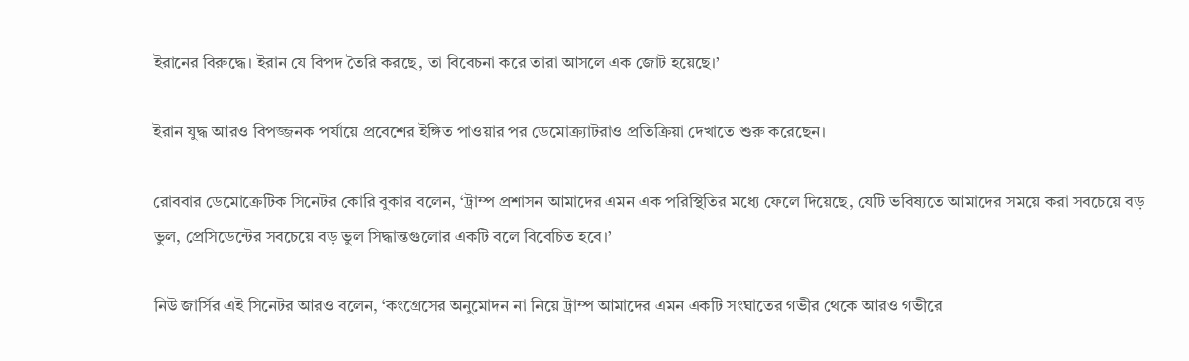ইরানের বিরুদ্ধে। ইরান যে বিপদ তৈরি করছে, তা বিবেচনা করে তারা আসলে এক জোট হয়েছে।’

ইরান যুদ্ধ আরও বিপজ্জনক পর্যায়ে প্রবেশের ইঙ্গিত পাওয়ার পর ডেমোক্র্যাটরাও প্রতিক্রিয়া দেখাতে শুরু করেছেন।

রোববার ডেমোক্রেটিক সিনেটর কোরি বুকার বলেন, ‘ট্রাম্প প্রশাসন আমাদের এমন এক পরিস্থিতির মধ্যে ফেলে দিয়েছে, যেটি ভবিষ্যতে আমাদের সময়ে করা সবচেয়ে বড় ভুল, প্রেসিডেন্টের সবচেয়ে বড় ভুল সিদ্ধান্তগুলোর একটি বলে বিবেচিত হবে।’

নিউ জার্সির এই সিনেটর আরও বলেন, ‘কংগ্রেসের অনুমোদন না নিয়ে ট্রাম্প আমাদের এমন একটি সংঘাতের গভীর থেকে আরও গভীরে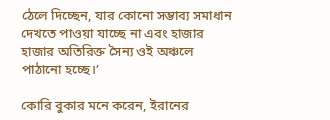ঠেলে দিচ্ছেন, যার কোনো সম্ভাব্য সমাধান দেখতে পাওয়া যাচ্ছে না এবং হাজার হাজার অতিরিক্ত সৈন্য ওই অঞ্চলে পাঠানো হচ্ছে।’

কোরি বুকার মনে করেন, ইরানের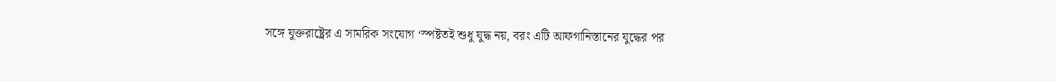সঙ্গে যুক্তরাষ্ট্রের এ সামরিক সংযোগ ‘স্পষ্টতই শুধু যুদ্ধ নয়, বরং এটি আফগানিস্তানের যুদ্ধের পর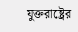যুক্তরাষ্ট্রের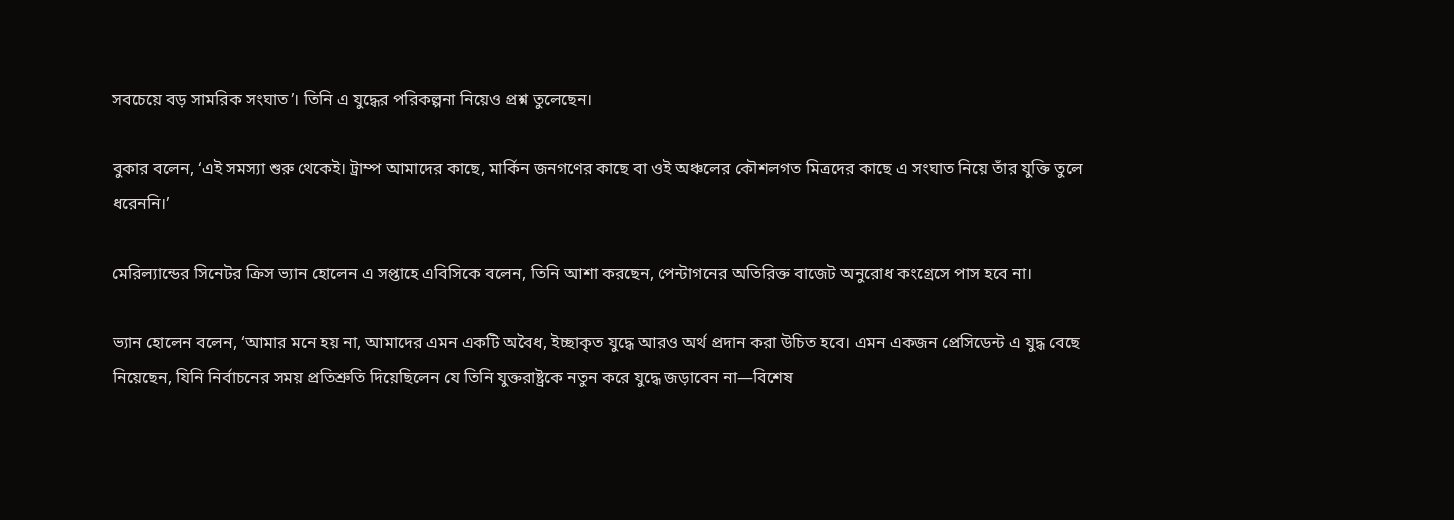সবচেয়ে বড় সামরিক সংঘাত’। তিনি এ যুদ্ধের পরিকল্পনা নিয়েও প্রশ্ন তুলেছেন।

বুকার বলেন, ‘এই সমস্যা শুরু থেকেই। ট্রাম্প আমাদের কাছে, মার্কিন জনগণের কাছে বা ওই অঞ্চলের কৌশলগত মিত্রদের কাছে এ সংঘাত নিয়ে তাঁর যুক্তি তুলে ধরেননি।’

মেরিল্যান্ডের সিনেটর ক্রিস ভ্যান হোলেন এ সপ্তাহে এবিসিকে বলেন, তিনি আশা করছেন, পেন্টাগনের অতিরিক্ত বাজেট অনুরোধ কংগ্রেসে পাস হবে না।

ভ্যান হোলেন বলেন, ‘আমার মনে হয় না, আমাদের এমন একটি অবৈধ, ইচ্ছাকৃত যুদ্ধে আরও অর্থ প্রদান করা উচিত হবে। এমন একজন প্রেসিডেন্ট এ যুদ্ধ বেছে নিয়েছেন, যিনি নির্বাচনের সময় প্রতিশ্রুতি দিয়েছিলেন যে তিনি যুক্তরাষ্ট্রকে নতুন করে যুদ্ধে জড়াবেন না—বিশেষ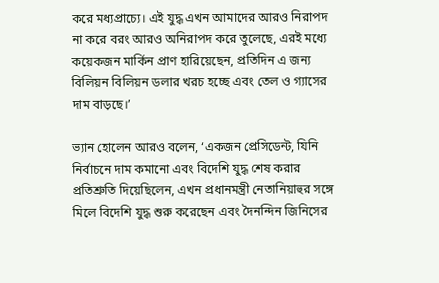করে মধ্যপ্রাচ্যে। এই যুদ্ধ এখন আমাদের আরও নিরাপদ না করে বরং আরও অনিরাপদ করে তুলেছে, এরই মধ্যে কয়েকজন মার্কিন প্রাণ হারিয়েছেন, প্রতিদিন এ জন্য বিলিয়ন বিলিয়ন ডলার খরচ হচ্ছে এবং তেল ও গ্যাসের দাম বাড়ছে।’

ভ্যান হোলেন আরও বলেন, ‘একজন প্রেসিডেন্ট, যিনি নির্বাচনে দাম কমানো এবং বিদেশি যুদ্ধ শেষ করার প্রতিশ্রুতি দিয়েছিলেন, এখন প্রধানমন্ত্রী নেতানিয়াহুর সঙ্গে মিলে বিদেশি যুদ্ধ শুরু করেছেন এবং দৈনন্দিন জিনিসের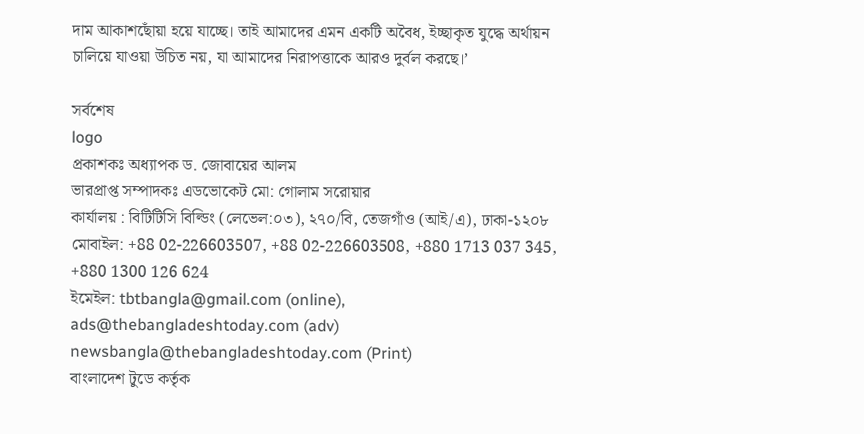দাম আকাশছোঁয়া হয়ে যাচ্ছে। তাই আমাদের এমন একটি অবৈধ, ইচ্ছাকৃত যুদ্ধে অর্থায়ন চালিয়ে যাওয়া উচিত নয়, যা আমাদের নিরাপত্তাকে আরও দুর্বল করছে।’

সর্বশেষ
logo
প্রকাশকঃ অধ্যাপক ড. জোবায়ের আলম
ভারপ্রাপ্ত সম্পাদকঃ এডভোকেট মো: গোলাম সরোয়ার
কার্যালয় : বিটিটিসি বিল্ডিং (লেভেল:০৩), ২৭০/বি, তেজগাঁও (আই/এ), ঢাকা-১২০৮
মোবাইল: +88 02-226603507, +88 02-226603508, +880 1713 037 345, +880 1300 126 624
ইমেইল: tbtbangla@gmail.com (online), ads@thebangladeshtoday.com (adv) newsbangla@thebangladeshtoday.com (Print)
বাংলাদেশ টুডে কর্তৃক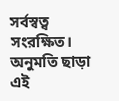সর্বস্বত্ব সংরক্ষিত। অনুমতি ছাড়া এই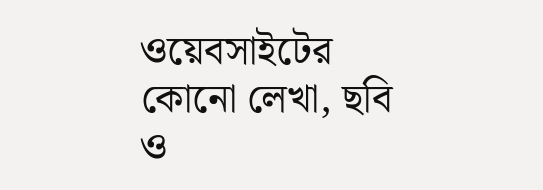ওয়েবসাইটের কোনো লেখা, ছবি ও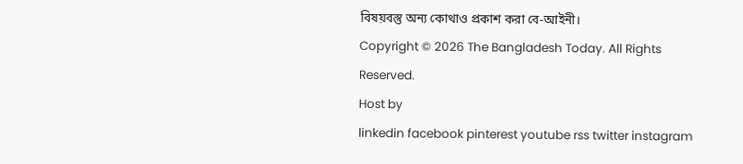বিষয়বস্তু অন্য কোথাও প্রকাশ করা বে-আইনী।
Copyright © 2026 The Bangladesh Today. All Rights Reserved.
Host by
linkedin facebook pinterest youtube rss twitter instagram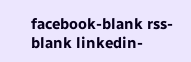facebook-blank rss-blank linkedin-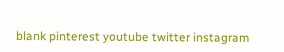blank pinterest youtube twitter instagram